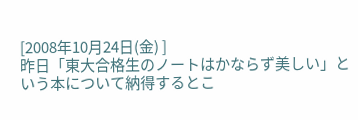[2008年10月24日(金) ]
昨日「東大合格生のノートはかならず美しい」という本について納得するとこ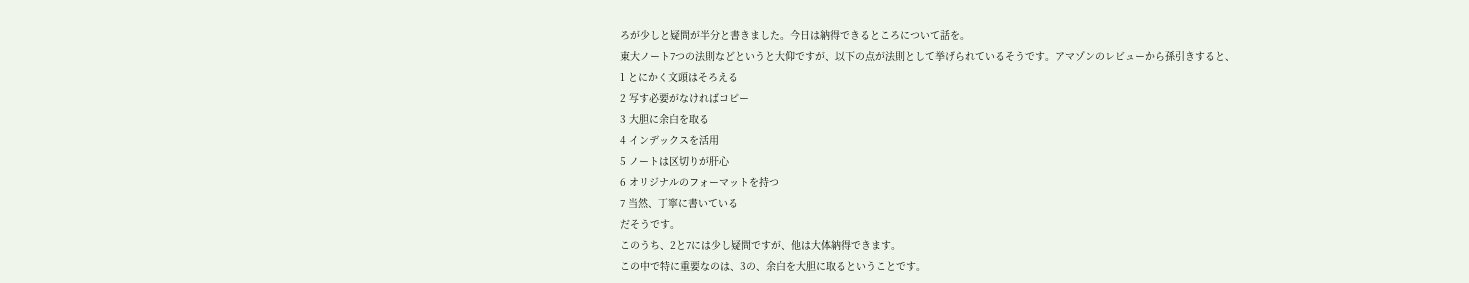ろが少しと疑問が半分と書きました。今日は納得できるところについて話を。
東大ノート7つの法則などというと大仰ですが、以下の点が法則として挙げられているそうです。アマゾンのレビューから孫引きすると、
1 とにかく文頭はそろえる
2 写す必要がなければコピー
3 大胆に余白を取る
4 インデックスを活用
5 ノートは区切りが肝心
6 オリジナルのフォーマットを持つ
7 当然、丁寧に書いている
だそうです。
このうち、2と7には少し疑問ですが、他は大体納得できます。
この中で特に重要なのは、3の、余白を大胆に取るということです。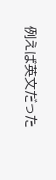例えば英文だった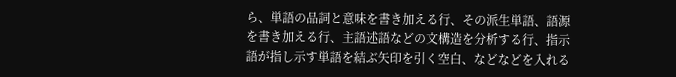ら、単語の品詞と意味を書き加える行、その派生単語、語源を書き加える行、主語述語などの文構造を分析する行、指示語が指し示す単語を結ぶ矢印を引く空白、などなどを入れる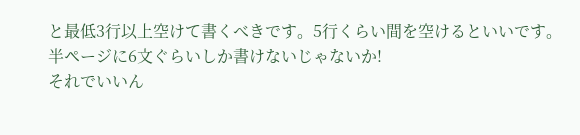と最低3行以上空けて書くべきです。5行くらい間を空けるといいです。
半ページに6文ぐらいしか書けないじゃないか!
それでいいん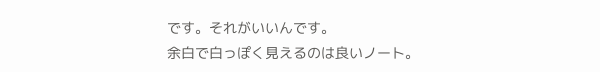です。それがいいんです。
余白で白っぽく見えるのは良いノート。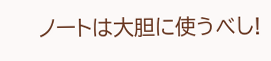ノートは大胆に使うべし!